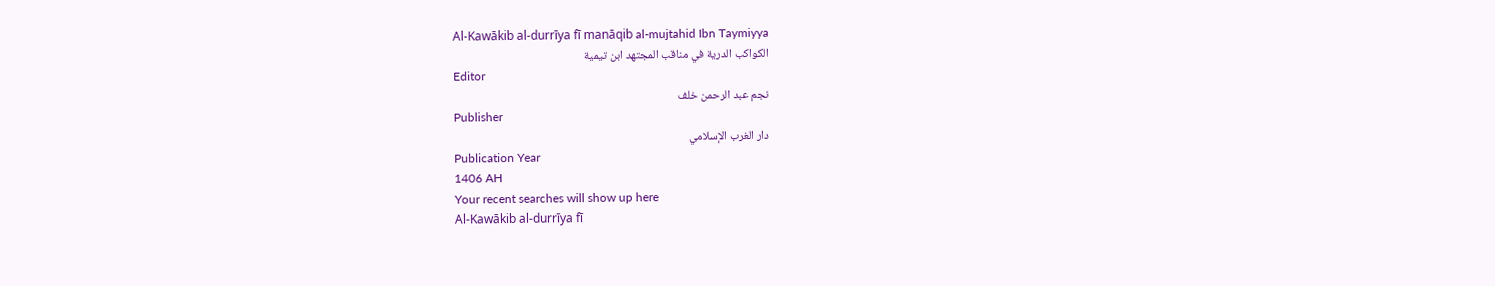Al-Kawākib al-durrīya fī manāqib al-mujtahid Ibn Taymiyya
الكواكب الدرية في مناقب المجتهد ابن تيمية
Editor
نجم عبد الرحمن خلف
Publisher
دار الغرب الإسلامي
Publication Year
1406 AH
Your recent searches will show up here
Al-Kawākib al-durrīya fī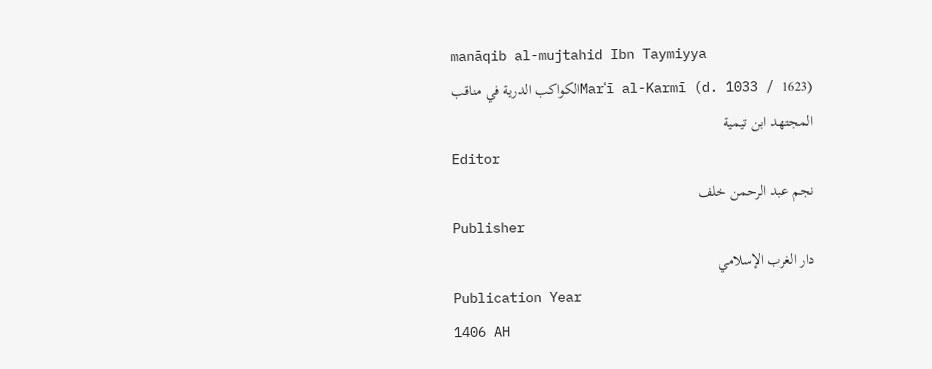manāqib al-mujtahid Ibn Taymiyya
Marʿī al-Karmī (d. 1033 / 1623)الكواكب الدرية في مناقب المجتهد ابن تيمية
Editor
نجم عبد الرحمن خلف
Publisher
دار الغرب الإسلامي
Publication Year
1406 AH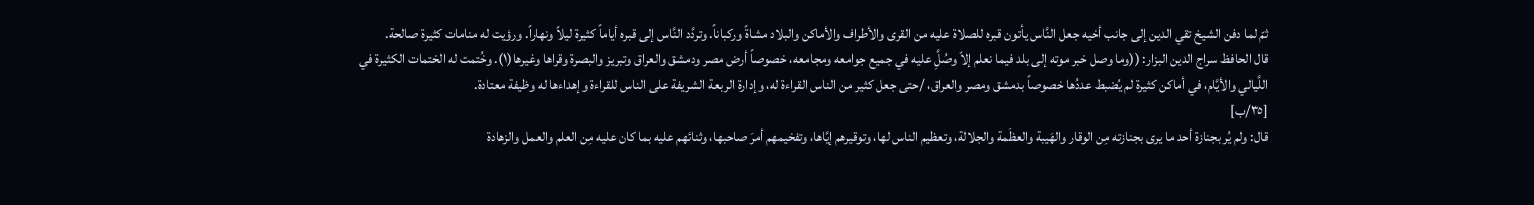ثمّ لما دفن الشيخ تقي الدين إلى جانب أخيه جعل النَّاس يأتون قبره للصلاة عليه من القرى والأطراف والأماكن والبلاد مشاةً وركباناً. وتردَّد النَّاس إلى قبره أياماً كثيرة ليلاً ونهاراً. ورؤيت له منامات كثيرة صالحة.
قال الحافظ سراج الدين البزار: ((وما وصل خبر موته إلى بلد فيما نعلم إلاّ وصُلَِّ عليه في جميع جوامعه ومجامعه، خصوصاً أرض مصر ودمشق والعراق وتبريز والبصرة وقراها وغيرها(١). وخُتمت له الختمات الكثيرة في اللَّيالي والأيَّام، في أماكن كثيرة لم يُضبط عددُها خصوصاً بدمشق ومصر والعراق، /حتى جعل كثير من الناس القراءة له، وإدارة الربعة الشريفة على الناس للقراءة وإهداءها له وظيفة معتادة.
[٣٥/ب]
قال: ولم يُر بجنازة أحد ما يرى بجنازته مِن الوقار والهَيبة والعظَمة والجلالة، وتعظيم الناس لها، وتوقيرهم إيَّاها، وتفخيمهم أمرَ صاحبها، وثنائهم عليه بما كان عليه مِن العلم والعمل والزهادة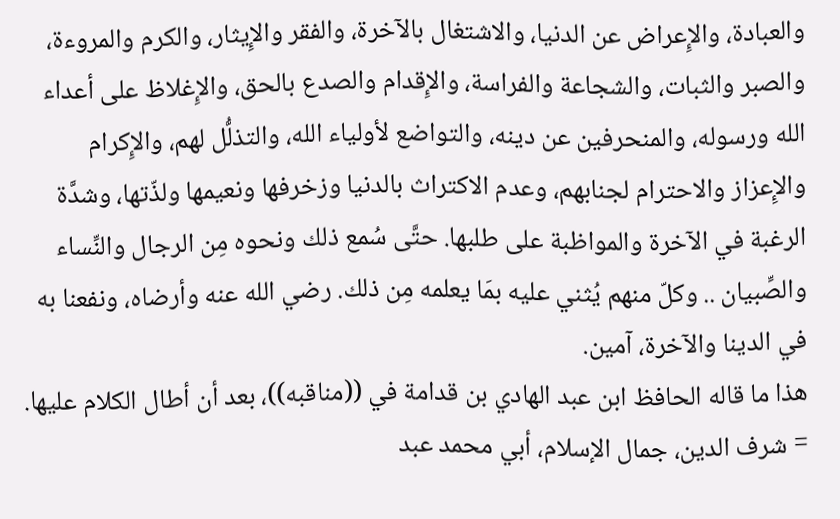والعبادة، والإِعراض عن الدنيا، والاشتغال بالآخرة، والفقر والإِيثار، والكرم والمروءة، والصبر والثبات، والشجاعة والفراسة، والإِقدام والصدع بالحق، والإِغلاظ على أعداء الله ورسوله، والمنحرفين عن دينه، والتواضع لأولياء الله، والتذلُّل لهم، والإِكرام والإِعزاز والاحترام لجنابهم، وعدم الاكتراث بالدنيا وزخرفها ونعيمها ولذّتها، وشدَّة الرغبة في الآخرة والمواظبة على طلبها. حتَّى سُمع ذلك ونحوه مِن الرجال والنِّساء والصِّبيان .. وكلّ منهم يُثني عليه بمَا يعلمه مِن ذلك. رضي الله عنه وأرضاه، ونفعنا به في الدينا والآخرة، آمين.
هذا ما قاله الحافظ ابن عبد الهادي بن قدامة في ((مناقبه))، بعد أن أطال الكلام عليها.
= شرف الدين، جمال الإسلام، أبي محمد عبد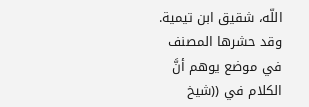اللّه، شقيق ابن تيمية. وقد حشرها المصنف في موضع يوهم أنَّ الكلام في ((شيخ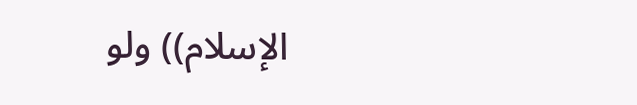الإسلام)) ولو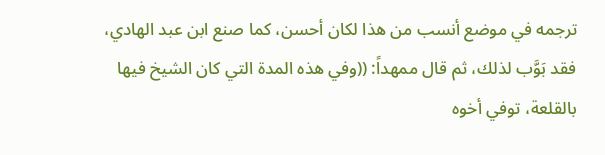ترجمه في موضع أنسب من هذا لكان أحسن، كما صنع ابن عبد الهادي، فقد بَوَّب لذلك، ثم قال ممهداً: ((وفي هذه المدة التي كان الشيخ فيها بالقلعة، توفي أخوه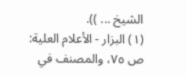الشيخ ... )).
(١) البزار - الأعلام العلية: ص ٧٥، والمصنف في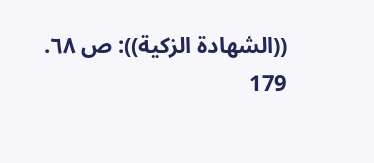((الشهادة الزكية)): ص ٦٨.
179